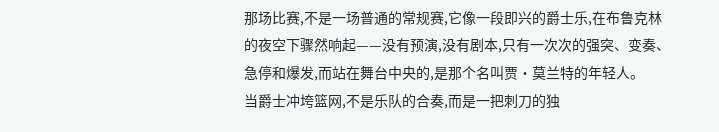那场比赛,不是一场普通的常规赛,它像一段即兴的爵士乐,在布鲁克林的夜空下骤然响起——没有预演,没有剧本,只有一次次的强突、变奏、急停和爆发,而站在舞台中央的,是那个名叫贾·莫兰特的年轻人。
当爵士冲垮篮网,不是乐队的合奏,而是一把刺刀的独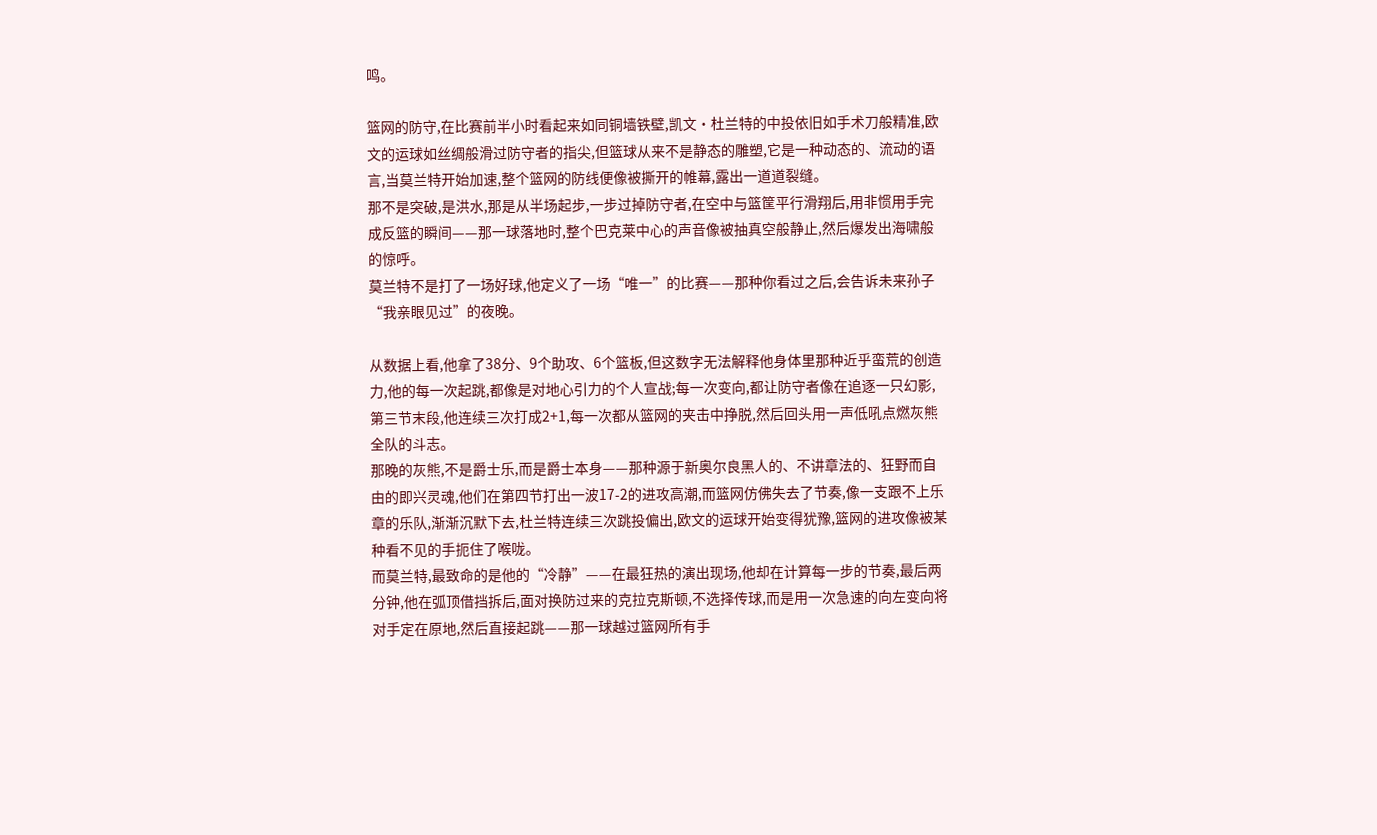鸣。

篮网的防守,在比赛前半小时看起来如同铜墙铁壁,凯文·杜兰特的中投依旧如手术刀般精准,欧文的运球如丝绸般滑过防守者的指尖,但篮球从来不是静态的雕塑,它是一种动态的、流动的语言,当莫兰特开始加速,整个篮网的防线便像被撕开的帷幕,露出一道道裂缝。
那不是突破,是洪水,那是从半场起步,一步过掉防守者,在空中与篮筐平行滑翔后,用非惯用手完成反篮的瞬间——那一球落地时,整个巴克莱中心的声音像被抽真空般静止,然后爆发出海啸般的惊呼。
莫兰特不是打了一场好球,他定义了一场“唯一”的比赛——那种你看过之后,会告诉未来孙子“我亲眼见过”的夜晚。

从数据上看,他拿了38分、9个助攻、6个篮板,但这数字无法解释他身体里那种近乎蛮荒的创造力,他的每一次起跳,都像是对地心引力的个人宣战;每一次变向,都让防守者像在追逐一只幻影,第三节末段,他连续三次打成2+1,每一次都从篮网的夹击中挣脱,然后回头用一声低吼点燃灰熊全队的斗志。
那晚的灰熊,不是爵士乐,而是爵士本身——那种源于新奥尔良黑人的、不讲章法的、狂野而自由的即兴灵魂,他们在第四节打出一波17-2的进攻高潮,而篮网仿佛失去了节奏,像一支跟不上乐章的乐队,渐渐沉默下去,杜兰特连续三次跳投偏出,欧文的运球开始变得犹豫,篮网的进攻像被某种看不见的手扼住了喉咙。
而莫兰特,最致命的是他的“冷静”——在最狂热的演出现场,他却在计算每一步的节奏,最后两分钟,他在弧顶借挡拆后,面对换防过来的克拉克斯顿,不选择传球,而是用一次急速的向左变向将对手定在原地,然后直接起跳——那一球越过篮网所有手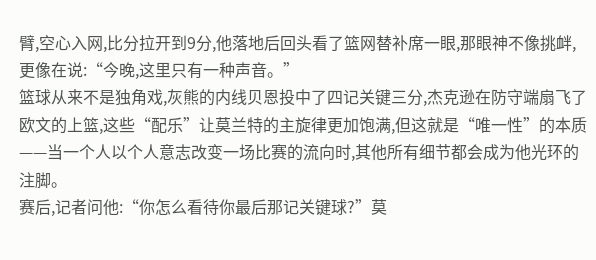臂,空心入网,比分拉开到9分,他落地后回头看了篮网替补席一眼,那眼神不像挑衅,更像在说:“今晚,这里只有一种声音。”
篮球从来不是独角戏,灰熊的内线贝恩投中了四记关键三分,杰克逊在防守端扇飞了欧文的上篮,这些“配乐”让莫兰特的主旋律更加饱满,但这就是“唯一性”的本质——当一个人以个人意志改变一场比赛的流向时,其他所有细节都会成为他光环的注脚。
赛后,记者问他:“你怎么看待你最后那记关键球?”莫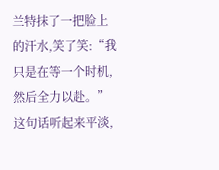兰特抹了一把脸上的汗水,笑了笑:“我只是在等一个时机,然后全力以赴。”这句话听起来平淡,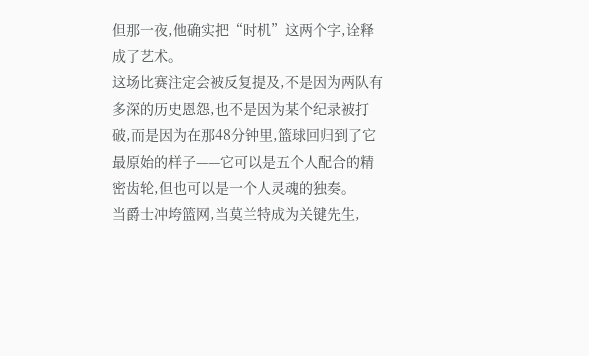但那一夜,他确实把“时机”这两个字,诠释成了艺术。
这场比赛注定会被反复提及,不是因为两队有多深的历史恩怨,也不是因为某个纪录被打破,而是因为在那48分钟里,篮球回归到了它最原始的样子——它可以是五个人配合的精密齿轮,但也可以是一个人灵魂的独奏。
当爵士冲垮篮网,当莫兰特成为关键先生,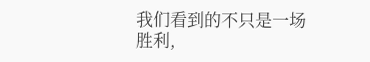我们看到的不只是一场胜利,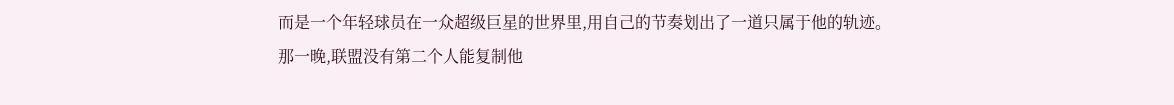而是一个年轻球员在一众超级巨星的世界里,用自己的节奏划出了一道只属于他的轨迹。
那一晚,联盟没有第二个人能复制他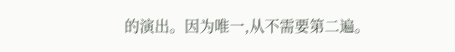的演出。因为唯一,从不需要第二遍。